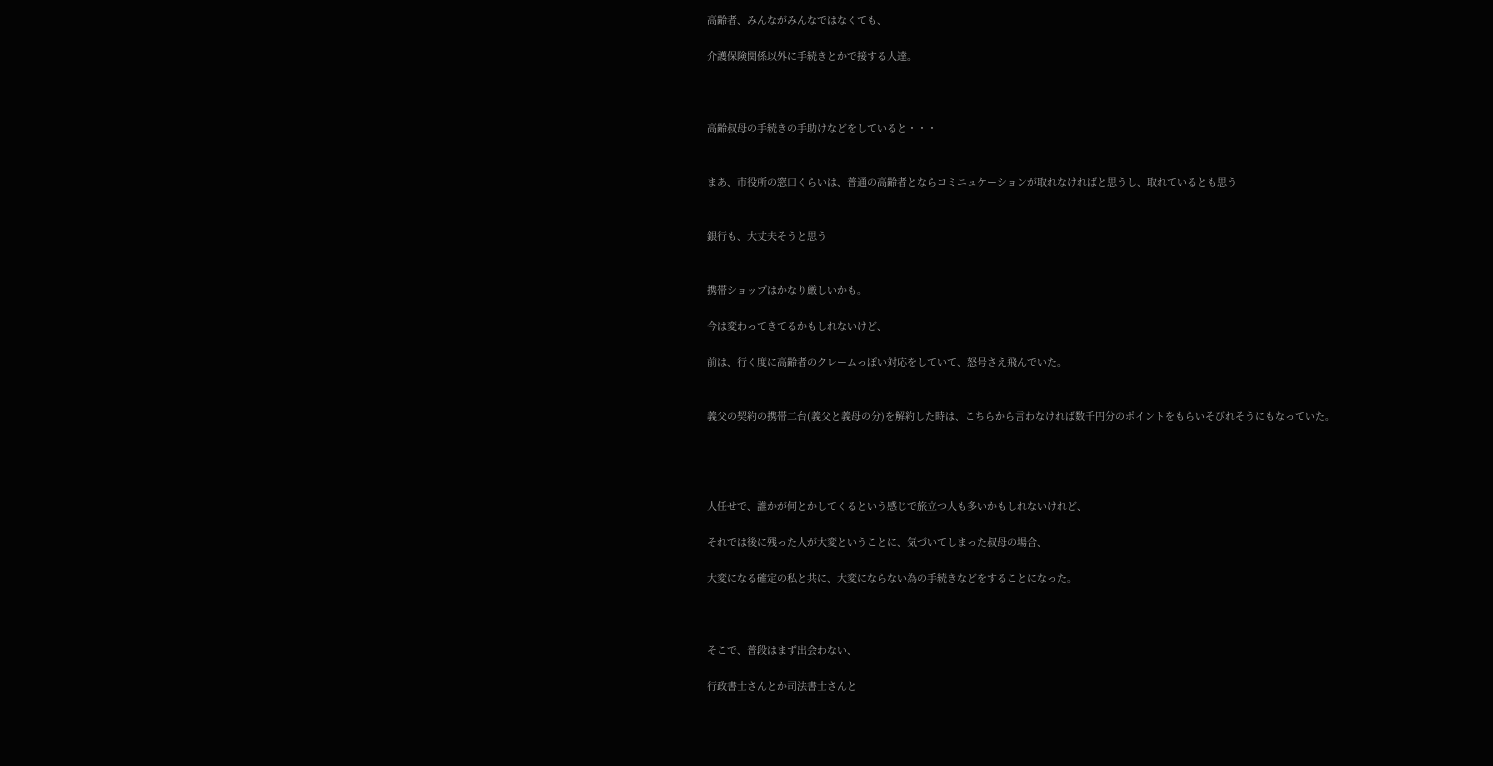高齢者、みんながみんなではなくても、

介護保険関係以外に手続きとかで接する人達。



高齢叔母の手続きの手助けなどをしていると・・・


まあ、市役所の窓口くらいは、普通の高齢者とならコミニュケーションが取れなければと思うし、取れているとも思う


銀行も、大丈夫そうと思う


携帯ショップはかなり厳しいかも。

今は変わってきてるかもしれないけど、

前は、行く度に高齢者のクレームっぽい対応をしていて、怒号さえ飛んでいた。


義父の契約の携帯二台(義父と義母の分)を解約した時は、こちらから言わなければ数千円分のポイントをもらいそびれそうにもなっていた。




人任せで、誰かが何とかしてくるという感じで旅立つ人も多いかもしれないけれど、

それでは後に残った人が大変ということに、気づいてしまった叔母の場合、

大変になる確定の私と共に、大変にならない為の手続きなどをすることになった。



そこで、普段はまず出会わない、

行政書士さんとか司法書士さんと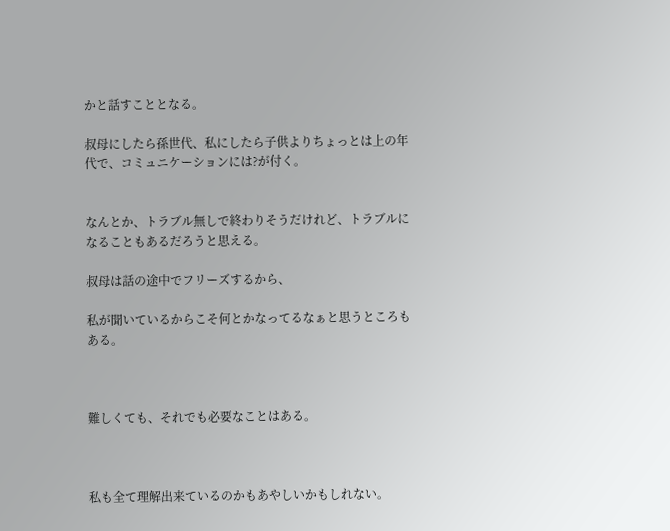かと話すこととなる。

叔母にしたら孫世代、私にしたら子供よりちょっとは上の年代で、コミュニケーションには?が付く。


なんとか、トラブル無しで終わりそうだけれど、トラブルになることもあるだろうと思える。

叔母は話の途中でフリーズするから、

私が聞いているからこそ何とかなってるなぁと思うところもある。



難しくても、それでも必要なことはある。



私も全て理解出来ているのかもあやしいかもしれない。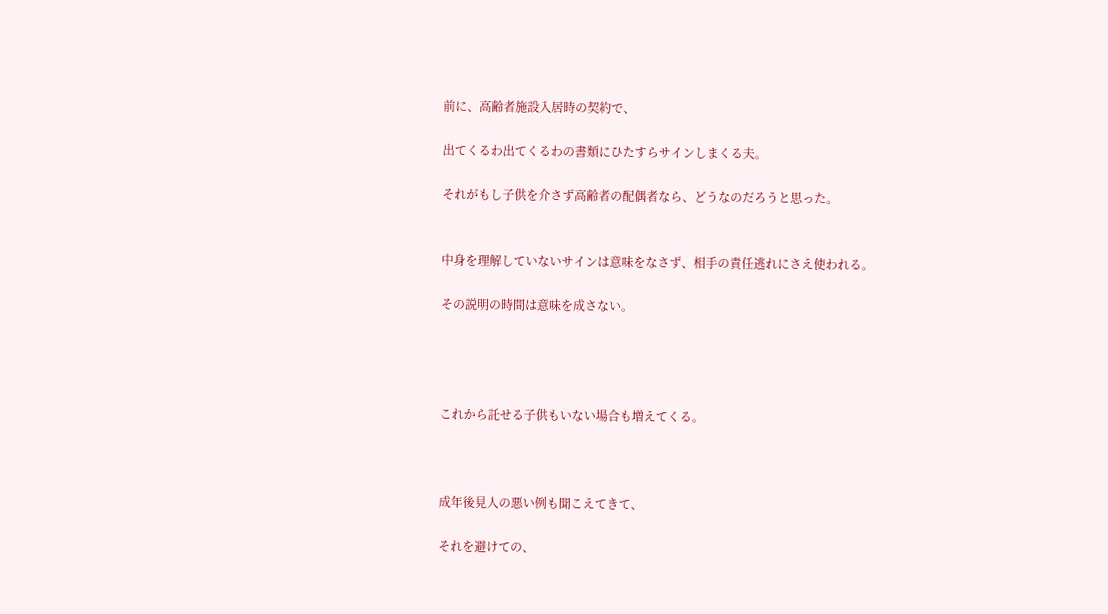前に、高齢者施設入居時の契約で、

出てくるわ出てくるわの書類にひたすらサインしまくる夫。

それがもし子供を介さず高齢者の配偶者なら、どうなのだろうと思った。


中身を理解していないサインは意味をなさず、相手の責任逃れにさえ使われる。

その説明の時間は意味を成さない。




これから託せる子供もいない場合も増えてくる。



成年後見人の悪い例も聞こえてきて、

それを避けての、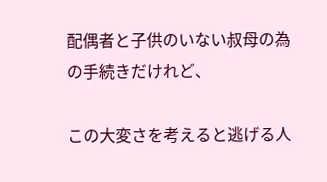配偶者と子供のいない叔母の為の手続きだけれど、

この大変さを考えると逃げる人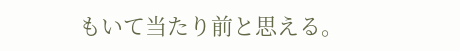もいて当たり前と思える。